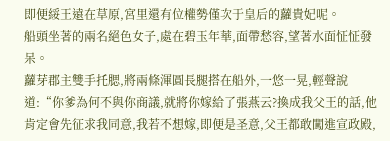即便綏王遠在草原,宮里還有位權勢僅次于皇后的蘿貴妃呢。
船頭坐著的兩名絕色女子,處在碧玉年華,面帶愁容,望著水面怔怔發呆。
蘿芽郡主雙手托腮,將兩條渾圓長腿搭在船外,一悠一晃,輕聲說道:“你爹為何不與你商議,就將你嫁給了張燕云?換成我父王的話,他肯定會先征求我同意,我若不想嫁,即便是圣意,父王都敢闖進宣政殿,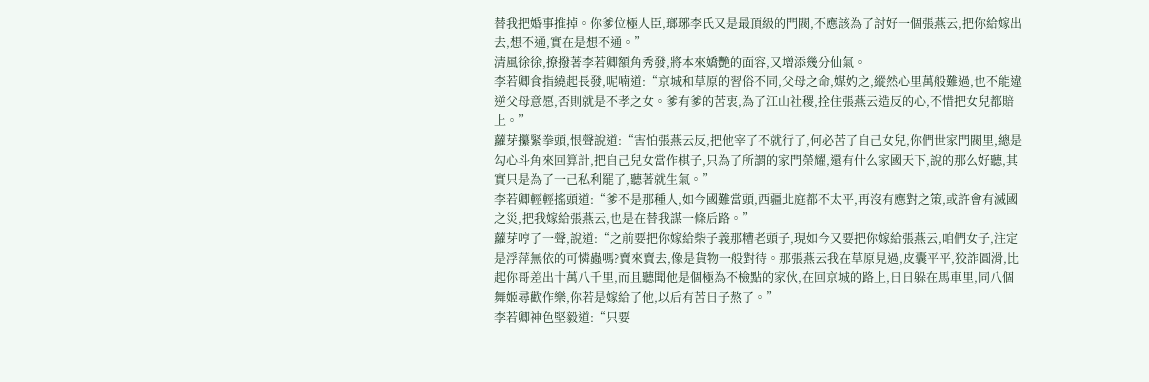替我把婚事推掉。你爹位極人臣,瑯琊李氏又是最頂級的門閥,不應該為了討好一個張燕云,把你給嫁出去,想不通,實在是想不通。”
清風徐徐,撩撥著李若卿額角秀發,將本來嬌艷的面容,又增添幾分仙氣。
李若卿食指繞起長發,呢喃道:“京城和草原的習俗不同,父母之命,媒妁之,縱然心里萬般難過,也不能違逆父母意愿,否則就是不孝之女。爹有爹的苦衷,為了江山社稷,拴住張燕云造反的心,不惜把女兒都賠上。”
蘿芽攥緊拳頭,恨聲說道:“害怕張燕云反,把他宰了不就行了,何必苦了自己女兒,你們世家門閥里,總是勾心斗角來回算計,把自己兒女當作棋子,只為了所謂的家門榮耀,還有什么家國天下,說的那么好聽,其實只是為了一己私利罷了,聽著就生氣。”
李若卿輕輕搖頭道:“爹不是那種人,如今國難當頭,西疆北庭都不太平,再沒有應對之策,或許會有滅國之災,把我嫁給張燕云,也是在替我謀一條后路。”
蘿芽哼了一聲,說道:“之前要把你嫁給柴子義那糟老頭子,現如今又要把你嫁給張燕云,咱們女子,注定是浮萍無依的可憐蟲嗎?賣來賣去,像是貨物一般對待。那張燕云我在草原見過,皮囊平平,狡詐圓滑,比起你哥差出十萬八千里,而且聽聞他是個極為不檢點的家伙,在回京城的路上,日日躲在馬車里,同八個舞姬尋歡作樂,你若是嫁給了他,以后有苦日子熬了。”
李若卿神色堅毅道:“只要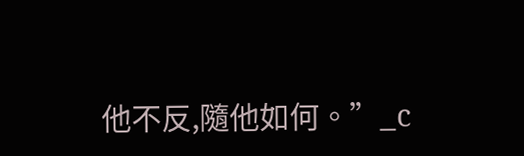他不反,隨他如何。”_c